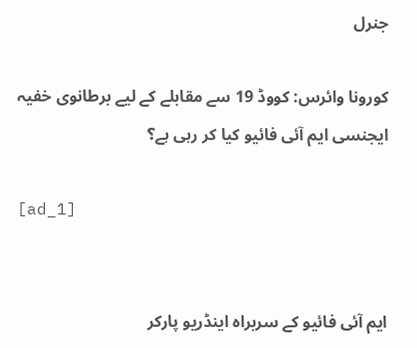جنرل

کورونا وائرس: کووڈ 19 سے مقابلے کے لیے برطانوی خفیہ ایجنسی ایم آئی فائیو کیا کر رہی ہے؟

[ad_1]


ایم آئی فائیو کے سربراہ اینڈریو پارکر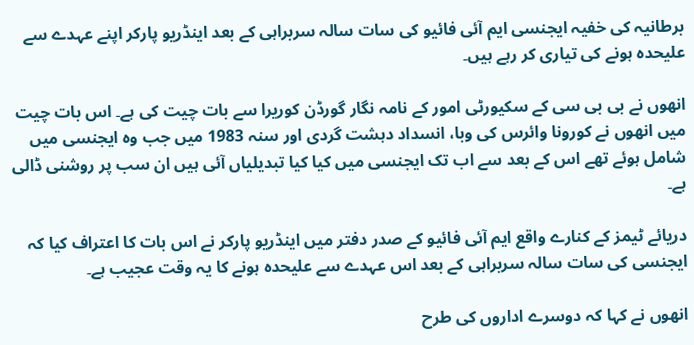برطانیہ کی خفیہ ایجنسی ایم آئی فائیو کی سات سالہ سربراہی کے بعد اینڈریو پارکر اپنے عہدے سے علیحدہ ہونے کی تیاری کر رہے ہیں۔

انھوں نے بی بی سی کے سکیورٹی امور کے نامہ نگار گورڈن کوریرا سے بات چیت کی ہے۔ اس بات چیت میں انھوں نے کورونا وائرس کی وبا، انسداد دہشت گردی اور سنہ 1983 میں جب وہ ایجنسی میں شامل ہوئے تھے اس کے بعد سے اب تک ایجنسی میں کیا کیا تبدیلیاں آئی ہیں ان سب پر روشنی ڈالی ہے۔

دریائے ٹیمز کے کنارے واقع ایم آئی فائیو کے صدر دفتر میں اینڈریو پارکر نے اس بات کا اعتراف کیا کہ ایجنسی کی سات سالہ سربراہی کے بعد اس عہدے سے علیحدہ ہونے کا یہ وقت عجیب ہے۔

انھوں نے کہا کہ دوسرے اداروں کی طرح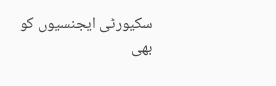سکیورٹی ایجنسیوں کو بھی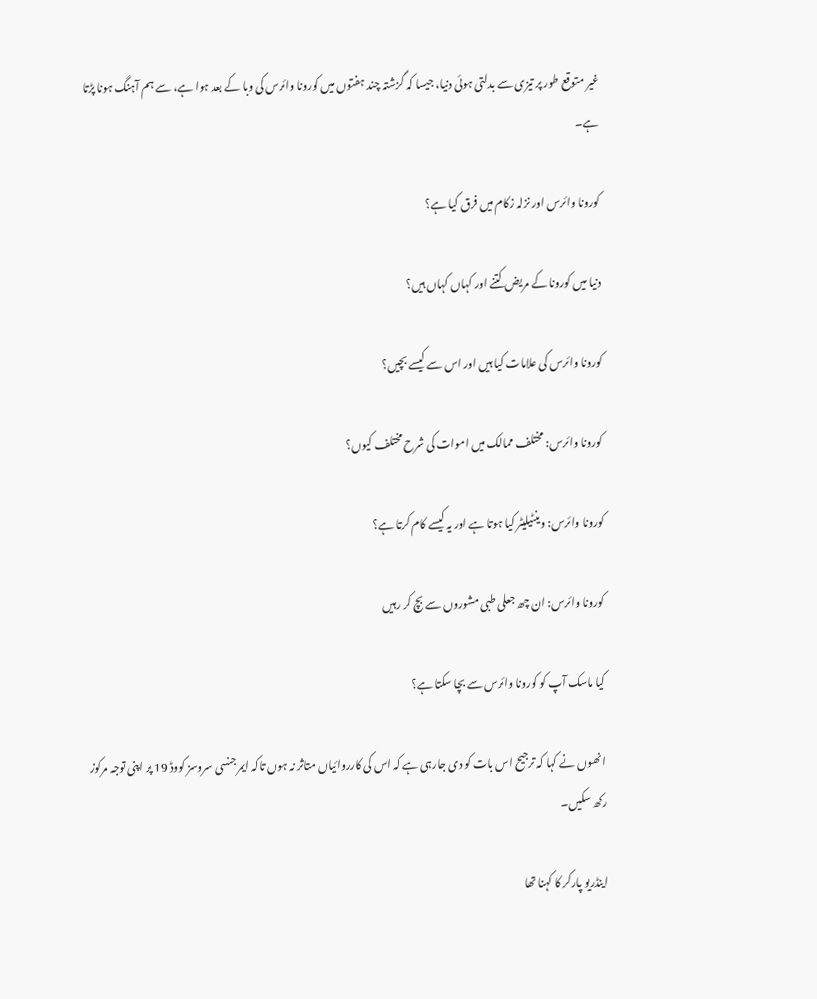غیر متوقع طور پر تیزی سے بدلتی ہوئی دنیا، جیسا کہ گزشتہ چند ہفتوں میں کورونا وائرس کی وبا کے بعد ہوا ہے، سے ہم آہنگ ہونا پڑتا ہے۔

کورونا وائرس اور نزلہ زکام میں فرق کیا ہے؟

دنیا میں کورونا کے مریض کتنے اور کہاں کہاں ہیں؟

کورونا وائرس کی علامات کیا ہیں اور اس سے کیسے بچیں؟

کورونا وائرس: مختلف ممالک میں اموات کی شرح مختلف کیوں؟

کورونا وائرس: وینٹیلیٹر کیا ہوتا ہے اور یہ کیسے کام کرتا ہے؟

کورونا وائرس: ان چھ جعلی طبی مشوروں سے بچ کر رہیں

کیا ماسک آپ کو کورونا وائرس سے بچا سکتا ہے؟

انھوں نے کہا کہ ترجیح اس بات کو دی جارہی ہے کہ اس کی کارروائیاں متاثر نہ ہوں تاکہ ایمرجنسی سروسز کووڈ 19 پر اپنی توجہ مرکوز رکھ سکیں۔

اینڈریو پارکر کا کہنا تھا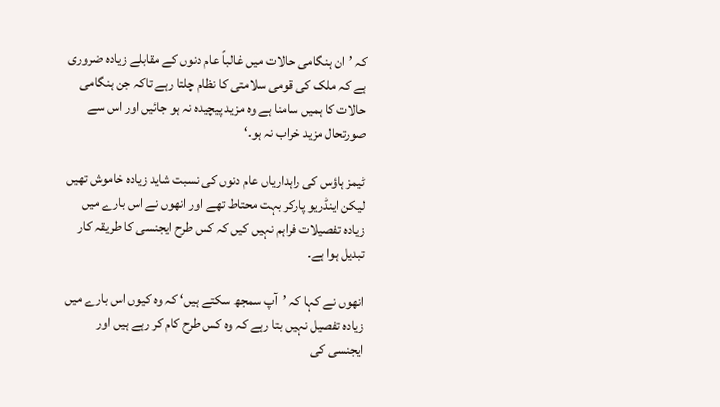کہ ’ان ہنگامی حالات میں غالباً عام دنوں کے مقابلے زیادہ ضروری ہے کہ ملک کی قومی سلامتی کا نظام چلتا رہے تاکہ جن ہنگامی حالات کا ہمیں سامنا ہے وہ مزید پیچیدہ نہ ہو جائیں اور اس سے صورتحال مزید خراب نہ ہو۔‘

ٹیمز ہاؤس کی راہداریاں عام دنوں کی نسبت شاید زیادہ خاموش تھیں لیکن اینڈریو پارکر بہت محتاط تھے اور انھوں نے اس بارے میں زیادہ تفصیلات فراہم نہیں کیں کہ کس طرح ایجنسی کا طریقہ کار تبدیل ہوا ہے۔

انھوں نے کہا کہ ’آپ سمجھ سکتے ہیں‘ کہ وہ کیوں اس بارے میں زیادہ تفصیل نہیں بتا رہے کہ وہ کس طرح کام کر رہے ہیں اور ایجنسی کی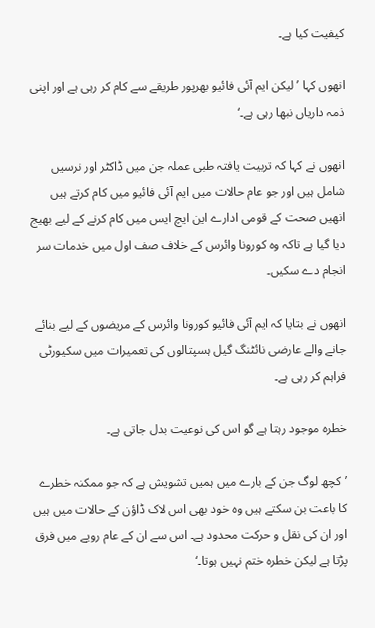کیفیت کیا ہے۔

انھوں کہا ’لیکن ایم آئی فائیو بھرپور طریقے سے کام کر رہی ہے اور اپنی ذمہ داریاں نبھا رہی ہے۔‘

انھوں نے کہا کہ تربیت یافتہ طبی عملہ جن میں ڈاکٹر اور نرسیں شامل ہیں اور جو عام حالات میں ایم آئی فائیو میں کام کرتے ہیں انھیں صحت کے قومی ادارے این ایچ ایس میں کام کرنے کے لیے بھیج دیا گیا ہے تاکہ وہ کورونا وائرس کے خلاف صف اول میں خدمات سر انجام دے سکیں۔

انھوں نے بتایا کہ ایم آئی فائیو کورونا وائرس کے مریضوں کے لیے بنائے جانے والے عارضی نائٹنگ گیل ہسپتالوں کی تعمیرات میں سکیورٹی فراہم کر رہی ہے۔

خطرہ موجود رہتا ہے گو اس کی نوعیت بدل جاتی ہے۔

’کچھ لوگ جن کے بارے میں ہمیں تشویش ہے کہ جو ممکنہ خطرے کا باعت بن سکتے ہیں وہ خود بھی اس لاک ڈاؤن کے حالات میں ہیں اور ان کی نقل و حرکت محدود ہے۔ اس سے ان کے عام رویے میں فرق پڑتا ہے لیکن خطرہ ختم نہیں ہوتا۔‘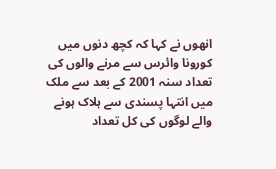انھوں نے کہا کہ کچھ دنوں میں کورونا وائرس سے مرنے والوں کی تعداد سنہ 2001 کے بعد سے ملک میں انتہا پسندی سے ہلاک ہونے والے لوگوں کی کل تعداد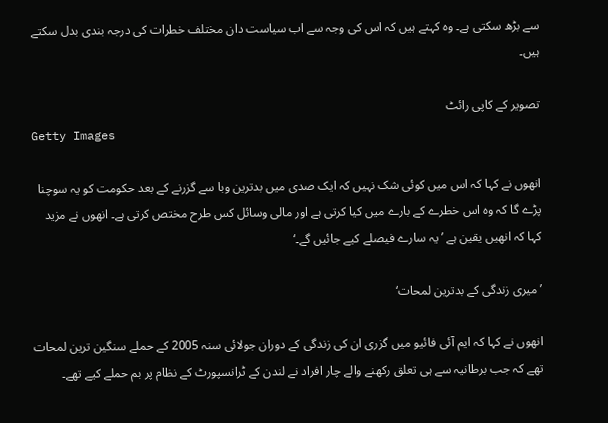سے بڑھ سکتی ہے۔ وہ کہتے ہیں کہ اس کی وجہ سے اب سیاست دان مختلف خطرات کی درجہ بندی بدل سکتے ہیں۔

تصویر کے کاپی رائٹ
Getty Images

انھوں نے کہا کہ اس میں کوئی شک نہیں کہ ایک صدی میں بدترین وبا سے گزرنے کے بعد حکومت کو یہ سوچنا پڑے گا کہ وہ اس خطرے کے بارے میں کیا کرتی ہے اور مالی وسائل کس طرح مختص کرتی ہے۔ انھوں نے مزید کہا کہ انھیں یقین ہے ’یہ سارے فیصلے کیے جائیں گے۔‘

’میری زندگی کے بدترین لمحات‘

انھوں نے کہا کہ ایم آئی فائیو میں گزری ان کی زندگی کے دوران جولائی سنہ 2005 کے حملے سنگین ترین لمحات تھے کہ جب برطانیہ سے ہی تعلق رکھنے والے چار افراد نے لندن کے ٹرانسپورٹ کے نظام پر بم حملے کیے تھے۔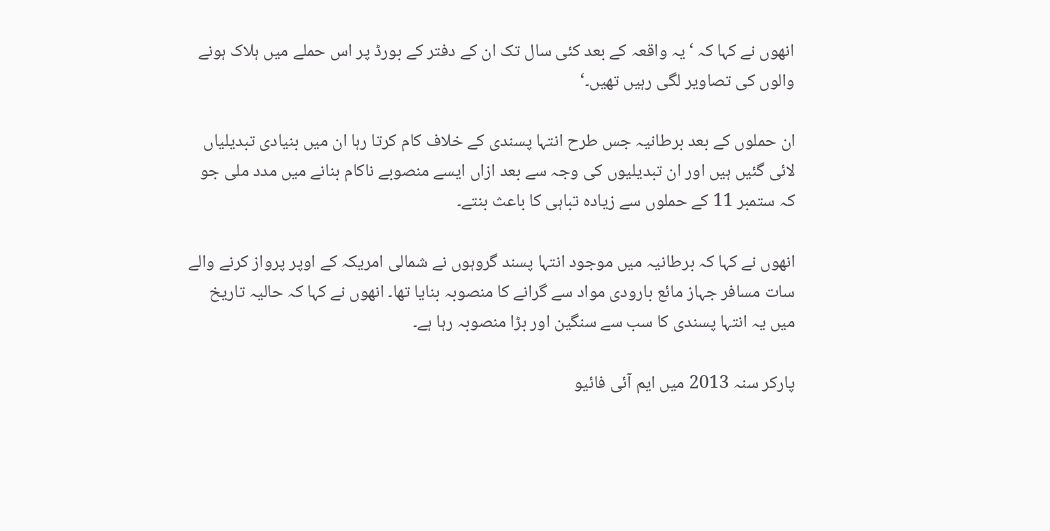انھوں نے کہا کہ ‘یہ واقعہ کے بعد کئی سال تک ان کے دفتر کے بورڈ پر اس حملے میں ہلاک ہونے والوں کی تصاویر لگی رہیں تھیں۔‘

ان حملوں کے بعد برطانیہ جس طرح انتہا پسندی کے خلاف کام کرتا رہا ان میں بنیادی تبدیلیاں لائی گئیں ہیں اور ان تبدیلیوں کی وجہ سے بعد ازاں ایسے منصوبے ناکام بنانے میں مدد ملی جو کہ ستمبر 11 کے حملوں سے زیادہ تباہی کا باعث بنتے۔

انھوں نے کہا کہ برطانیہ میں موجود انتہا پسند گروہوں نے شمالی امریکہ کے اوپر پرواز کرنے والے سات مسافر جہاز مائع بارودی مواد سے گرانے کا منصوبہ بنایا تھا۔ انھوں نے کہا کہ حالیہ تاریخ میں یہ انتہا پسندی کا سب سے سنگین اور بڑا منصوبہ رہا ہے۔

پارکر سنہ 2013 میں ایم آئی فائیو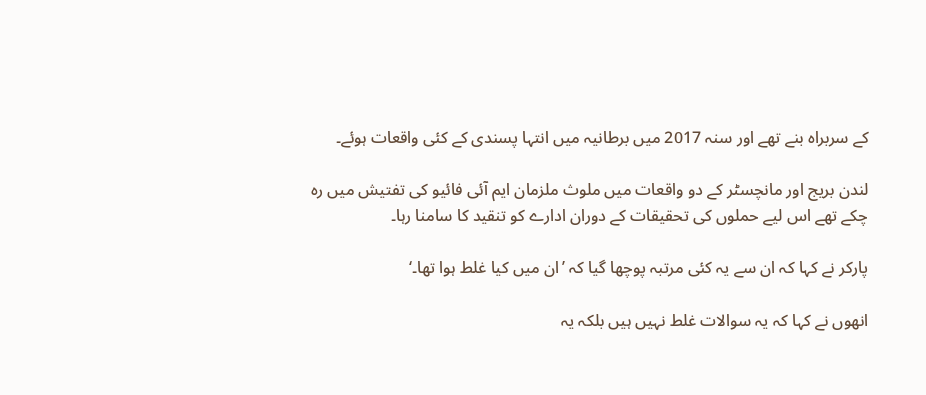کے سربراہ بنے تھے اور سنہ 2017 میں برطانیہ میں انتہا پسندی کے کئی واقعات ہوئے۔

لندن بریج اور مانچسٹر کے دو واقعات میں ملوث ملزمان ایم آئی فائیو کی تفتیش میں رہ چکے تھے اس لیے حملوں کی تحقیقات کے دوران ادارے کو تنقید کا سامنا رہا۔

پارکر نے کہا کہ ان سے یہ کئی مرتبہ پوچھا گیا کہ ’ان میں کیا غلط ہوا تھا۔‘

انھوں نے کہا کہ یہ سوالات غلط نہیں ہیں بلکہ یہ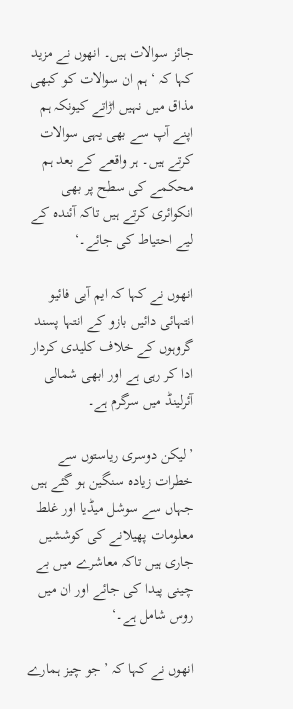جائز سوالات ہیں۔ انھوں نے مزید کہا کہ ‘ہم ان سوالات کو کبھی مذاق میں نہیں اڑاتے کیونکہ ہم اپنے آپ سے بھی یہی سوالات کرتے ہیں۔ ہر واقعے کے بعد ہم محکمے کی سطح پر بھی انکوائری کرتے ہیں تاکہ آئندہ کے لیے احتیاط کی جائے۔‘

انھوں نے کہا کہ ایم آیی فائیو انتہائی دائیں بازو کے انتہا پسند گروہوں کے خلاف کلیدی کردار ادا کر رہی ہے اور ابھی شمالی آئرلینڈ میں سرگرم ہے۔

’لیکن دوسری ریاستوں سے خطرات زیادہ سنگین ہو گئے ہیں جہاں سے سوشل میڈیا اور غلط معلومات پھیلانے کی کوششیں جاری ہیں تاکہ معاشرے میں بے چینی پیدا کی جائے اور ان میں روس شامل ہے۔‘

انھوں نے کہا کہ ’جو چیز ہمارے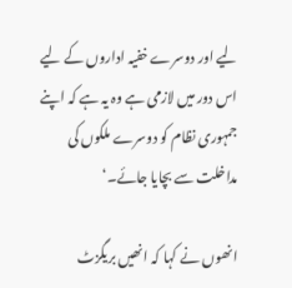لیے اور دوسرے خفیہ اداروں کے لیے اس دور میں لازمی ہے وہ یہ ہے کہ اپنے جمہوری نظام کو دوسرے ملکوں کی مداخلت سے بچایا جائے۔‘

انھوں نے کہا کہ انھیں بریگزٹ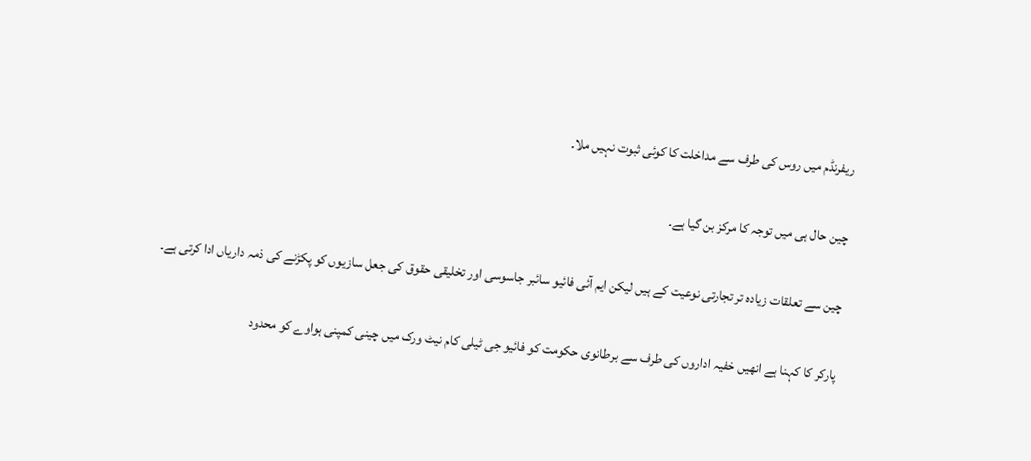ریفرنڈم میں روس کی طرف سے مداخلت کا کوئی ثبوت نہیں ملا۔

چین حال ہی میں توجہ کا مرکز بن گیا ہے۔

چین سے تعلقات زیادہ تر تجارتی نوعیت کے ہیں لیکن ایم آئی فائیو سائبر جاسوسی اور تخلیقی حقوق کی جعل سازیوں کو پکڑنے کی ذمہ داریاں ادا کرتی ہے۔

پارکر کا کہنا ہے انھیں خفیہ اداروں کی طرف سے برطانوی حکومت کو فائیو جی ٹیلی کام نیٹ ورک میں چینی کمپنی ہواوے کو محدود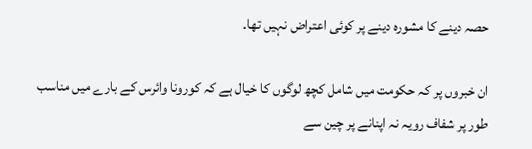حصہ دینے کا مشورہ دینے پر کوئی اعتراض نہیں تھا۔

ان خبروں پر کہ حکومت میں شامل کچھ لوگوں کا خیال ہے کہ کورونا وائرس کے بارے میں مناسب طور پر شفاف رویہ نہ اپنانے پر چین سے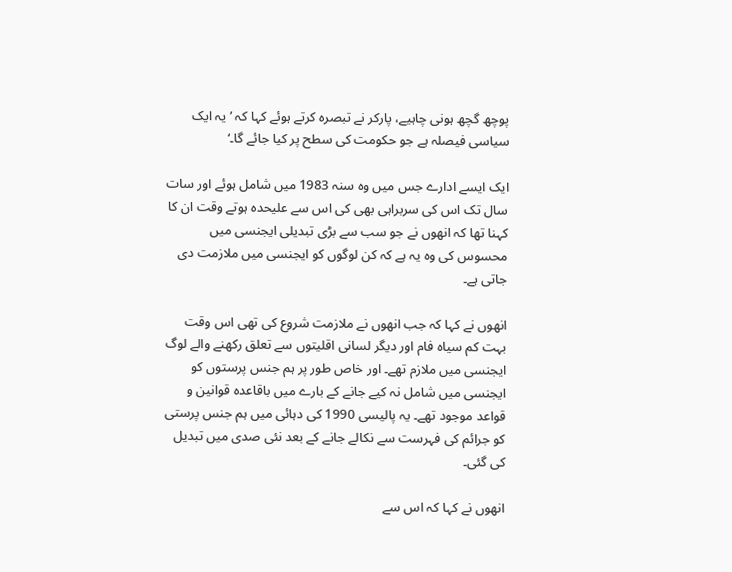پوچھ گچھ ہونی چاہیے، پارکر نے تبصرہ کرتے ہوئے کہا کہ ’یہ ایک سیاسی فیصلہ ہے جو حکومت کی سطح پر کیا جائے گا۔‘

ایک ایسے ادارے جس میں وہ سنہ 1983 میں شامل ہوئے اور سات سال تک اس کی سربراہی بھی کی اس سے علیحدہ ہوتے وقت ان کا کہنا تھا کہ انھوں نے جو سب سے بڑی تبدیلی ایجنسی میں محسوس کی وہ یہ ہے کہ کن لوگوں کو ایجنسی میں ملازمت دی جاتی ہے۔

انھوں نے کہا کہ جب انھوں نے ملازمت شروع کی تھی اس وقت بہت کم سیاہ فام اور دیگر لسانی اقلیتوں سے تعلق رکھنے والے لوگ ایجنسی میں ملازم تھے۔ اور خاص طور پر ہم جنس پرستوں کو ایجنسی میں شامل نہ کیے جانے کے بارے میں باقاعدہ قوانین و قواعد موجود تھے۔ یہ پالیسی 1990 کی دہائی میں ہم جنس پرستی کو جرائم کی فہرست سے نکالے جانے کے بعد نئی صدی میں تبدیل کی گئی۔

انھوں نے کہا کہ اس سے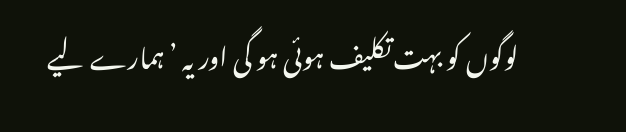لوگوں کو بہت تکلیف ہوئی ہو گی اور یہ ’ہمارے لیے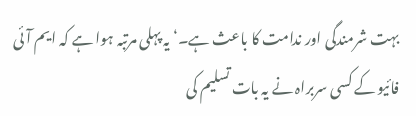بہت شرمندگی اور ندامت کا باعث ہے۔‘ یہ پہلی مرتبہ ہوا ہے کہ ایم آئی فائیو کے کسی سربراہ نے یہ بات تسلیم کی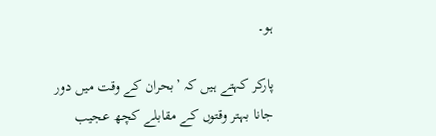ہو۔

پارکر کہتے ہیں کہ ’بحران کے وقت میں دور جانا بہتر وقتوں کے مقابلے کچھ عجیب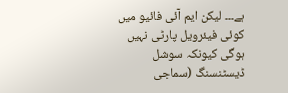ہے۔۔۔ لیکن ایم آئی فائیو میں کوئی فیئرویل پارٹی نہیں ہوگی کیونکہ سوشل ڈیسٹنسنگ (سماجی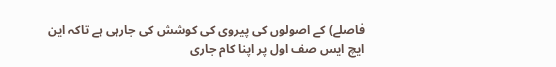فاصلے) کے اصولوں کی پیروی کی کوشش کی جارہی ہے تاکہ این ایچ ایس صف اول پر اپنا کام جاری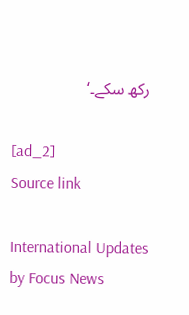رکھ سکے۔‘

[ad_2]
Source link

International Updates by Focus News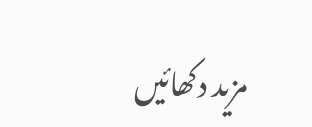مزید دکھائیں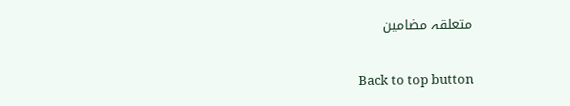متعلقہ مضامین

Back to top button